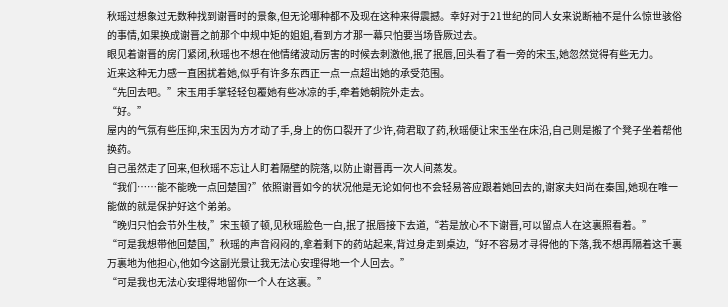秋瑶过想象过无数种找到谢晋时的景象,但无论哪种都不及现在这种来得震撼。幸好对于21世纪的同人女来说断袖不是什么惊世骇俗的事情,如果换成谢晋之前那个中规中矩的姐姐,看到方才那一幕只怕要当场昏厥过去。
眼见着谢晋的房门紧闭,秋瑶也不想在他情绪波动厉害的时候去刺激他,抿了抿唇,回头看了看一旁的宋玉,她忽然觉得有些无力。
近来这种无力感一直困扰着她,似乎有许多东西正一点一点超出她的承受范围。
“先回去吧。”宋玉用手掌轻轻包覆她有些冰凉的手,牵着她朝院外走去。
“好。”
屋内的气氛有些压抑,宋玉因为方才动了手,身上的伤口裂开了少许,荷君取了药,秋瑶便让宋玉坐在床沿,自己则是搬了个凳子坐着帮他换药。
自己虽然走了回来,但秋瑶不忘让人盯着隔壁的院落,以防止谢晋再一次人间蒸发。
“我们……能不能晚一点回楚国?”依照谢晋如今的状况他是无论如何也不会轻易答应跟着她回去的,谢家夫妇尚在秦国,她现在唯一能做的就是保护好这个弟弟。
“晚归只怕会节外生枝,”宋玉顿了顿,见秋瑶脸色一白,抿了抿唇接下去道,“若是放心不下谢晋,可以留点人在这裏照看着。”
“可是我想带他回楚国,”秋瑶的声音闷闷的,拿着剩下的药站起来,背过身走到桌边,“好不容易才寻得他的下落,我不想再隔着这千裏万裏地为他担心,他如今这副光景让我无法心安理得地一个人回去。”
“可是我也无法心安理得地留你一个人在这裏。”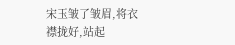宋玉皱了皱眉,将衣襟拢好,站起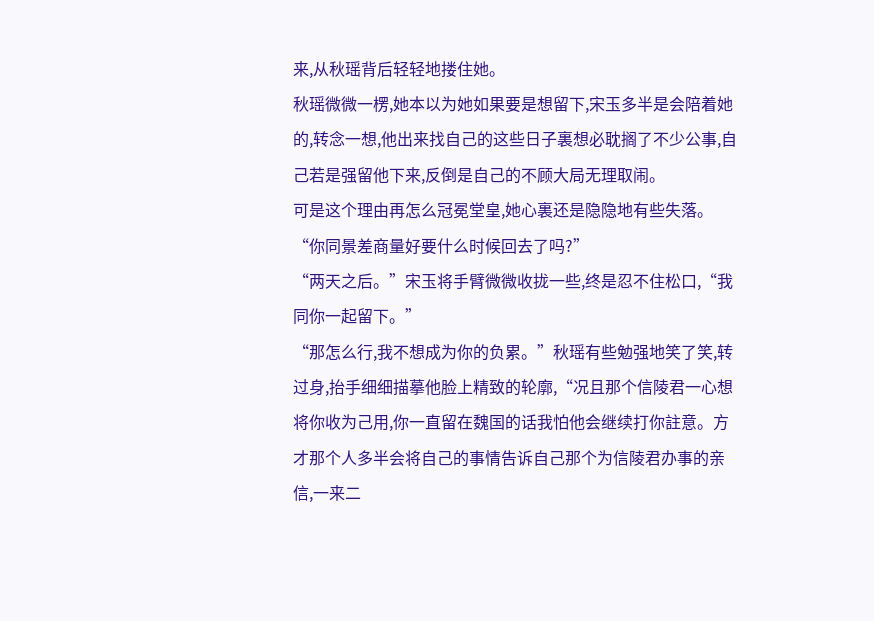来,从秋瑶背后轻轻地搂住她。
秋瑶微微一楞,她本以为她如果要是想留下,宋玉多半是会陪着她的,转念一想,他出来找自己的这些日子裏想必耽搁了不少公事,自己若是强留他下来,反倒是自己的不顾大局无理取闹。
可是这个理由再怎么冠冕堂皇,她心裏还是隐隐地有些失落。
“你同景差商量好要什么时候回去了吗?”
“两天之后。”宋玉将手臂微微收拢一些,终是忍不住松口,“我同你一起留下。”
“那怎么行,我不想成为你的负累。”秋瑶有些勉强地笑了笑,转过身,抬手细细描摹他脸上精致的轮廓,“况且那个信陵君一心想将你收为己用,你一直留在魏国的话我怕他会继续打你註意。方才那个人多半会将自己的事情告诉自己那个为信陵君办事的亲信,一来二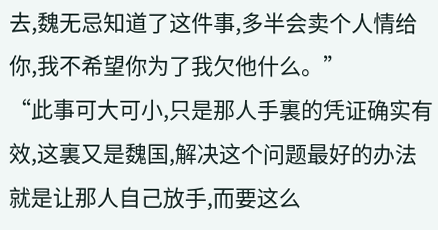去,魏无忌知道了这件事,多半会卖个人情给你,我不希望你为了我欠他什么。”
“此事可大可小,只是那人手裏的凭证确实有效,这裏又是魏国,解决这个问题最好的办法就是让那人自己放手,而要这么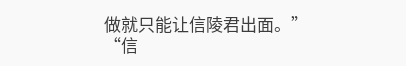做就只能让信陵君出面。”
“信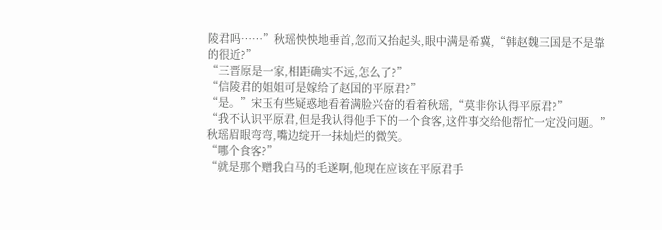陵君吗……”秋瑶怏怏地垂首,忽而又抬起头,眼中满是希冀,“韩赵魏三国是不是靠的很近?”
“三晋原是一家,相距确实不远,怎么了?”
“信陵君的姐姐可是嫁给了赵国的平原君?”
“是。”宋玉有些疑惑地看着满脸兴奋的看着秋瑶,“莫非你认得平原君?”
“我不认识平原君,但是我认得他手下的一个食客,这件事交给他帮忙一定没问题。”秋瑶眉眼弯弯,嘴边绽开一抹灿烂的微笑。
“哪个食客?”
“就是那个赠我白马的毛遂啊,他现在应该在平原君手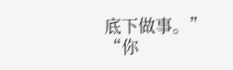底下做事。”
“你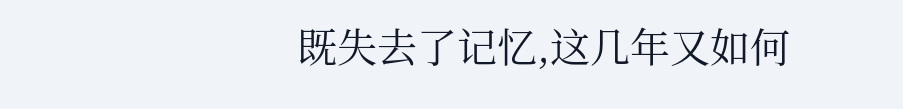既失去了记忆,这几年又如何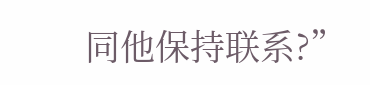同他保持联系?”